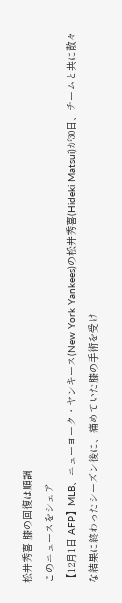松井秀喜 膝の回復は順調
このニュースをシェア
【12月1日 AFP】MLB、ニューヨーク・ヤンキース(New York Yankees)の松井秀喜(Hideki Matsui)が30日、チームと共に散々な結果に終わったシーズン後に、痛めていた膝の手術を受け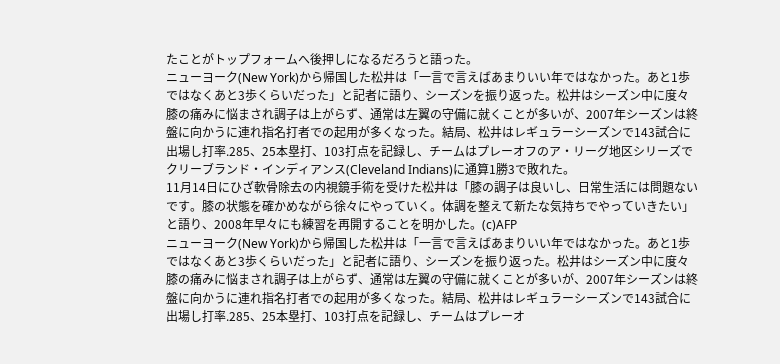たことがトップフォームへ後押しになるだろうと語った。
ニューヨーク(New York)から帰国した松井は「一言で言えばあまりいい年ではなかった。あと1歩ではなくあと3歩くらいだった」と記者に語り、シーズンを振り返った。松井はシーズン中に度々膝の痛みに悩まされ調子は上がらず、通常は左翼の守備に就くことが多いが、2007年シーズンは終盤に向かうに連れ指名打者での起用が多くなった。結局、松井はレギュラーシーズンで143試合に出場し打率.285、25本塁打、103打点を記録し、チームはプレーオフのア・リーグ地区シリーズでクリーブランド・インディアンス(Cleveland Indians)に通算1勝3で敗れた。
11月14日にひざ軟骨除去の内視鏡手術を受けた松井は「膝の調子は良いし、日常生活には問題ないです。膝の状態を確かめながら徐々にやっていく。体調を整えて新たな気持ちでやっていきたい」と語り、2008年早々にも練習を再開することを明かした。(c)AFP
ニューヨーク(New York)から帰国した松井は「一言で言えばあまりいい年ではなかった。あと1歩ではなくあと3歩くらいだった」と記者に語り、シーズンを振り返った。松井はシーズン中に度々膝の痛みに悩まされ調子は上がらず、通常は左翼の守備に就くことが多いが、2007年シーズンは終盤に向かうに連れ指名打者での起用が多くなった。結局、松井はレギュラーシーズンで143試合に出場し打率.285、25本塁打、103打点を記録し、チームはプレーオ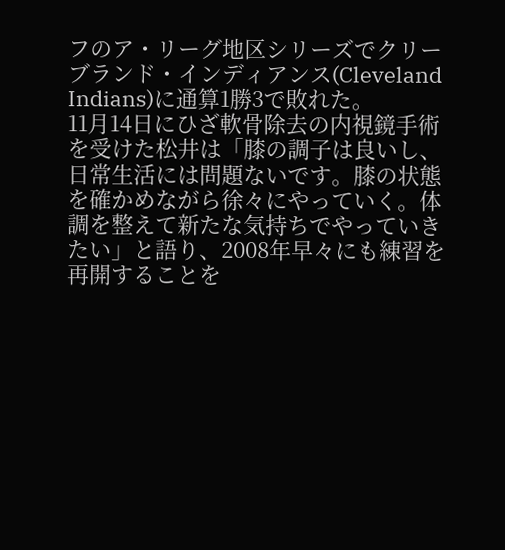フのア・リーグ地区シリーズでクリーブランド・インディアンス(Cleveland Indians)に通算1勝3で敗れた。
11月14日にひざ軟骨除去の内視鏡手術を受けた松井は「膝の調子は良いし、日常生活には問題ないです。膝の状態を確かめながら徐々にやっていく。体調を整えて新たな気持ちでやっていきたい」と語り、2008年早々にも練習を再開することを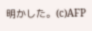明かした。(c)AFP